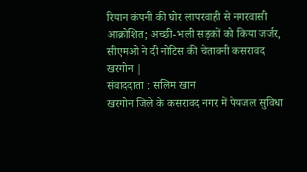रियान कंपनी की घोर लापरवाही से नगरवासी आक्रोशित; अच्छी-भली सड़कों को किया जर्जर, सीएमओ ने दी नोटिस की चेतावनी कसरावद खरगोन |
संवाददाता : सलिम खान
खरगोन जिले के कसरावद नगर में पेयजल सुविधा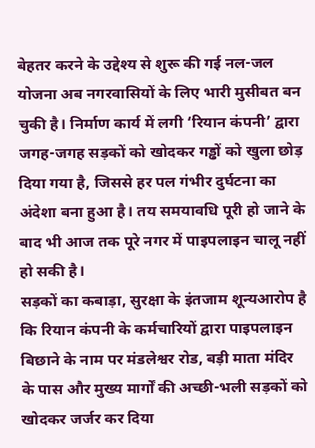बेहतर करने के उद्देश्य से शुरू की गई नल-जल योजना अब नगरवासियों के लिए भारी मुसीबत बन चुकी है। निर्माण कार्य में लगी ‘रियान कंपनी’ द्वारा जगह-जगह सड़कों को खोदकर गड्ढों को खुला छोड़ दिया गया है, जिससे हर पल गंभीर दुर्घटना का अंदेशा बना हुआ है। तय समयावधि पूरी हो जाने के बाद भी आज तक पूरे नगर में पाइपलाइन चालू नहीं हो सकी है।
सड़कों का कबाड़ा, सुरक्षा के इंतजाम शून्यआरोप है कि रियान कंपनी के कर्मचारियों द्वारा पाइपलाइन बिछाने के नाम पर मंडलेश्वर रोड, बड़ी माता मंदिर के पास और मुख्य मार्गों की अच्छी-भली सड़कों को खोदकर जर्जर कर दिया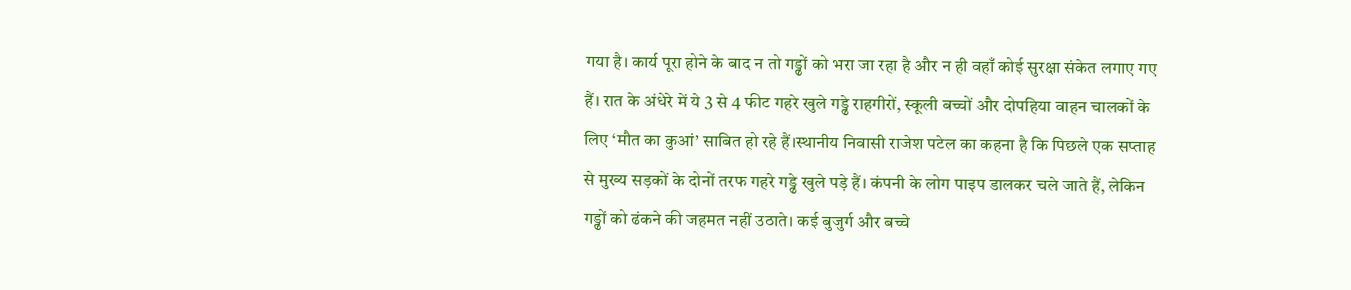गया है। कार्य पूरा होने के बाद न तो गड्ढों को भरा जा रहा है और न ही वहाँ कोई सुरक्षा संकेत लगाए गए हैं। रात के अंधेरे में ये 3 से 4 फीट गहरे खुले गड्ढे राहगीरों, स्कूली बच्चों और दोपहिया वाहन चालकों के लिए ‘मौत का कुआं’ साबित हो रहे हैं।स्थानीय निवासी राजेश पटेल का कहना है कि पिछले एक सप्ताह से मुख्य सड़कों के दोनों तरफ गहरे गड्ढे खुले पड़े हैं। कंपनी के लोग पाइप डालकर चले जाते हैं, लेकिन गड्ढों को ढंकने की जहमत नहीं उठाते। कई बुजुर्ग और बच्चे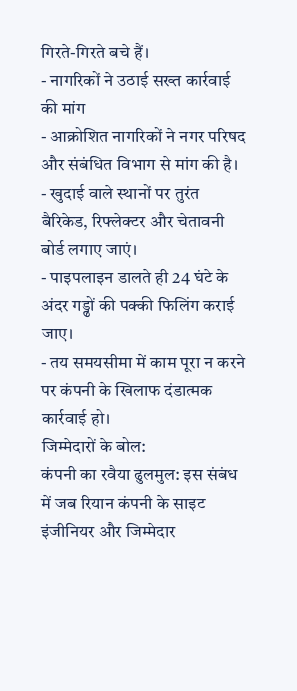गिरते-गिरते बचे हैं।
- नागरिकों ने उठाई सख्त कार्रवाई की मांग
- आक्रोशित नागरिकों ने नगर परिषद और संबंधित विभाग से मांग की है।
- खुदाई वाले स्थानों पर तुरंत बैरिकेड, रिफ्लेक्टर और चेतावनी बोर्ड लगाए जाएं।
- पाइपलाइन डालते ही 24 घंटे के अंदर गड्ढों की पक्की फिलिंग कराई जाए।
- तय समयसीमा में काम पूरा न करने पर कंपनी के खिलाफ दंडात्मक कार्रवाई हो।
जिम्मेदारों के बोल:
कंपनी का रवैया ढुलमुल: इस संबंध में जब रियान कंपनी के साइट इंजीनियर और जिम्मेदार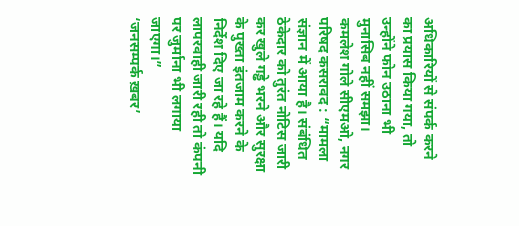अधिकारियों से संपर्क करने का प्रयास किया गया, तो उन्होंने फोन उठाना भी मुनासिब नहीं समझा।
कमलेश गोले सीएमओ, नगर परिषद कसरावद : “मामला संज्ञान में आया है। संबंधित ठेकेदार को तुरंत नोटिस जारी कर खुले गड्ढे भरने और सुरक्षा के पुख्ता इंतजाम करने के निर्देश दिए जा रहे हैं। यदि लापरवाही जारी रही तो कंपनी पर जुर्माना भी लगाया जाएगा।”
‘जनसम्पर्क ख़बर’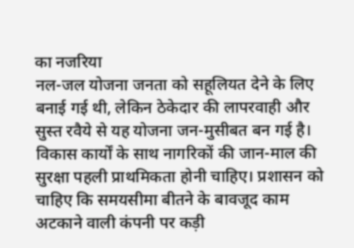का नजरिया
नल-जल योजना जनता को सहूलियत देने के लिए बनाई गई थी, लेकिन ठेकेदार की लापरवाही और सुस्त रवैये से यह योजना जन-मुसीबत बन गई है। विकास कार्यों के साथ नागरिकों की जान-माल की सुरक्षा पहली प्राथमिकता होनी चाहिए। प्रशासन को चाहिए कि समयसीमा बीतने के बावजूद काम अटकाने वाली कंपनी पर कड़ी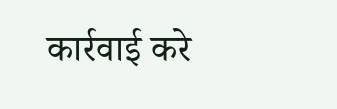कार्रवाई करे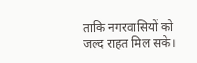ताकि नगरवासियों को जल्द राहत मिल सके।